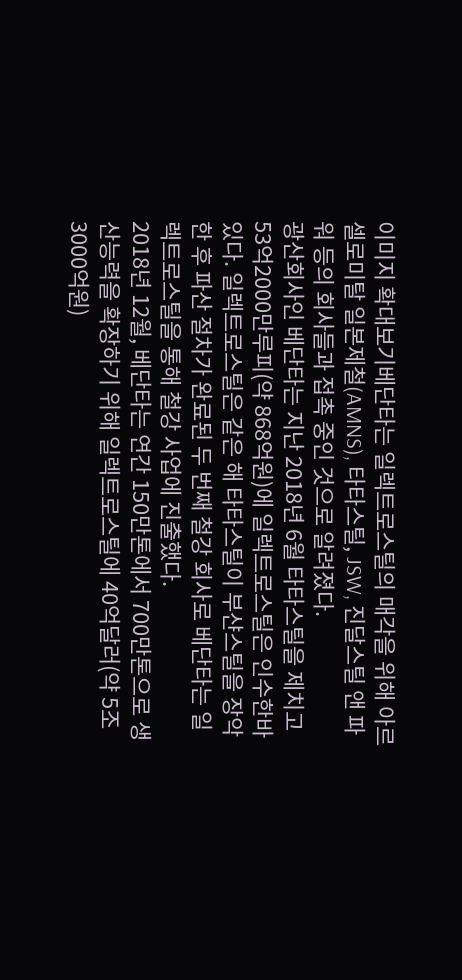이미지 확대보기베단타는 일렉트로스틸의 매각을 위해 아르셀로미탈 일본제철(AMNS), 타타스틸, JSW, 진달스틸 앤 파워 등의 회사들과 접촉 중인 것으로 알려졌다.
광산회사인 베단타는 지난 2018년 6월 타타스틸을 제치고 53억2000만루피(약 868억원)에 일렉트로스틸은 인수한바 있다. 일렉트로스틸은 같은 해 타타스틸이 부샨스틸을 장악 한 후 파산 절차가 완료된 두 번째 철강 회사로 베단타는 일렉트로스틸을 통해 철강 사업에 진출했다.
2018년 12월, 베단타는 연간 150만톤에서 700만톤으로 생산능력을 확장하기 위해 일렉트로스틸에 40억달러(약 5조3000억원)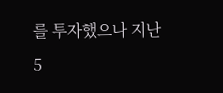를 투자했으나 지난 5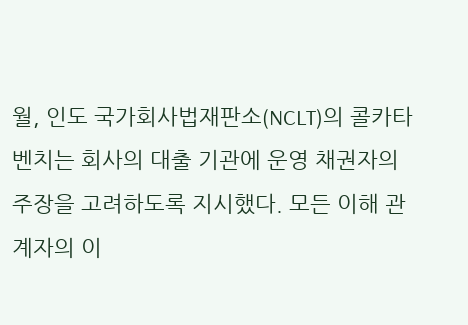월, 인도 국가회사법재판소(NCLT)의 콜카타 벤치는 회사의 대출 기관에 운영 채권자의 주장을 고려하도록 지시했다. 모든 이해 관계자의 이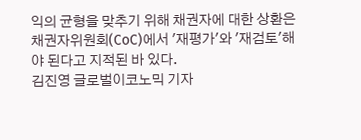익의 균형을 맞추기 위해 채권자에 대한 상환은 채권자위원회(CoC)에서 '재평가'와 '재검토'해야 된다고 지적된 바 있다.
김진영 글로벌이코노믹 기자